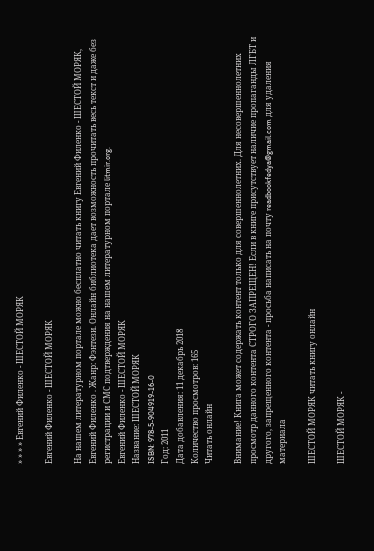» » » » Евгений Филенко - ШЕСТОЙ МОРЯК

Евгений Филенко - ШЕСТОЙ МОРЯК

На нашем литературном портале можно бесплатно читать книгу Евгений Филенко - ШЕСТОЙ МОРЯК, Евгений Филенко . Жанр: Фэнтези. Онлайн библиотека дает возможность прочитать весь текст и даже без регистрации и СМС подтверждения на нашем литературном портале litmir.org.
Евгений Филенко - ШЕСТОЙ МОРЯК
Название: ШЕСТОЙ МОРЯК
ISBN: 978-5-904919-16-0
Год: 2011
Дата добавления: 11 декабрь 2018
Количество просмотров: 165
Читать онлайн

Внимание! Книга может содержать контент только для совершеннолетних. Для несовершеннолетних просмотр данного контента СТРОГО ЗАПРЕЩЕН! Если в книге присутствует наличие пропаганды ЛГБТ и другого, запрещенного контента - просьба написать на почту readbookfedya@gmail.com для удаления материала

ШЕСТОЙ МОРЯК читать книгу онлайн

ШЕСТОЙ МОРЯК -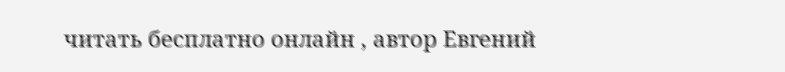читать бесплатно онлайн , автор Евгений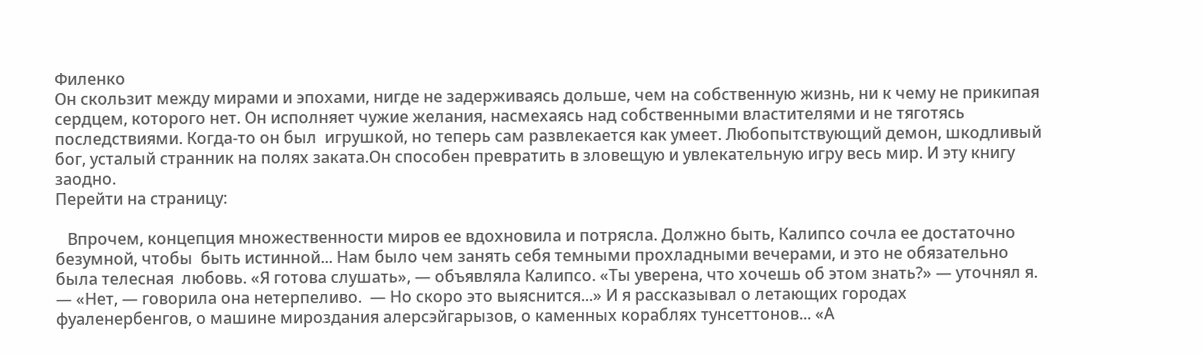Филенко
Он скользит между мирами и эпохами, нигде не задерживаясь дольше, чем на собственную жизнь, ни к чему не прикипая сердцем, которого нет. Он исполняет чужие желания, насмехаясь над собственными властителями и не тяготясь  последствиями. Когда-то он был  игрушкой, но теперь сам развлекается как умеет. Любопытствующий демон, шкодливый бог, усталый странник на полях заката.Он способен превратить в зловещую и увлекательную игру весь мир. И эту книгу заодно.
Перейти на страницу:

   Впрочем, концепция множественности миров ее вдохновила и потрясла. Должно быть, Калипсо сочла ее достаточно безумной, чтобы  быть истинной... Нам было чем занять себя темными прохладными вечерами, и это не обязательно была телесная  любовь. «Я готова слушать», — объявляла Калипсо. «Ты уверена, что хочешь об этом знать?» — уточнял я. — «Нет, — говорила она нетерпеливо.  — Но скоро это выяснится...» И я рассказывал о летающих городах фуаленербенгов, о машине мироздания алерсэйгарызов, о каменных кораблях тунсеттонов... «А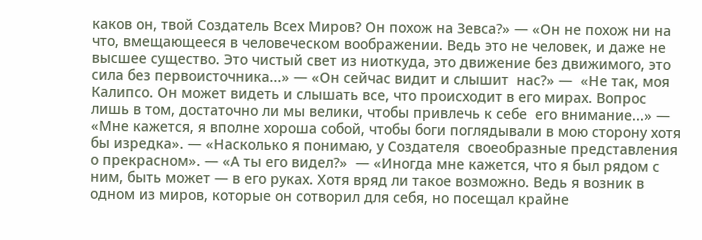каков он, твой Создатель Всех Миров? Он похож на Зевса?» — «Он не похож ни на что, вмещающееся в человеческом воображении. Ведь это не человек, и даже не высшее существо. Это чистый свет из ниоткуда, это движение без движимого, это сила без первоисточника...» — «Он сейчас видит и слышит  нас?» —  «Не так, моя Калипсо. Он может видеть и слышать все, что происходит в его мирах. Вопрос лишь в том, достаточно ли мы велики, чтобы привлечь к себе  его внимание...» — «Мне кажется, я вполне хороша собой, чтобы боги поглядывали в мою сторону хотя бы изредка». — «Насколько я понимаю, у Создателя  своеобразные представления о прекрасном». — «А ты его видел?»  — «Иногда мне кажется, что я был рядом с ним, быть может — в его руках. Хотя вряд ли такое возможно. Ведь я возник в одном из миров, которые он сотворил для себя, но посещал крайне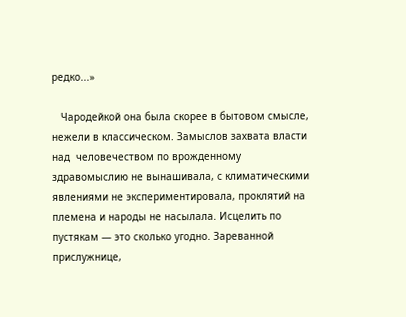редко...»

   Чародейкой она была скорее в бытовом смысле, нежели в классическом. Замыслов захвата власти над  человечеством по врожденному здравомыслию не вынашивала, с климатическими явлениями не экспериментировала, проклятий на племена и народы не насылала. Исцелить по пустякам — это сколько угодно. Зареванной прислужнице,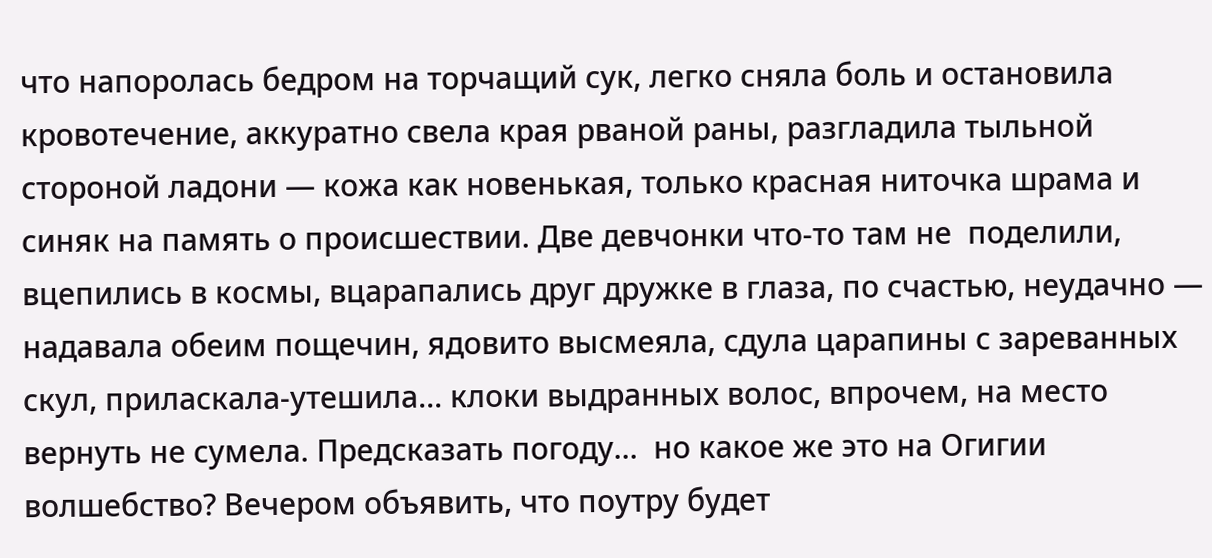что напоролась бедром на торчащий сук, легко сняла боль и остановила кровотечение, аккуратно свела края рваной раны, разгладила тыльной стороной ладони — кожа как новенькая, только красная ниточка шрама и синяк на память о происшествии. Две девчонки что-то там не  поделили, вцепились в космы, вцарапались друг дружке в глаза, по счастью, неудачно — надавала обеим пощечин, ядовито высмеяла, сдула царапины с зареванных скул, приласкала-утешила... клоки выдранных волос, впрочем, на место вернуть не сумела. Предсказать погоду...  но какое же это на Огигии волшебство? Вечером объявить, что поутру будет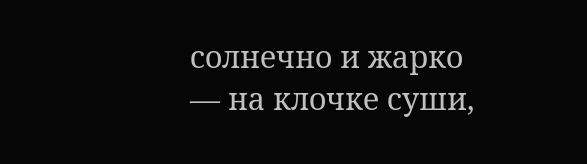солнечно и жарко — на клочке суши,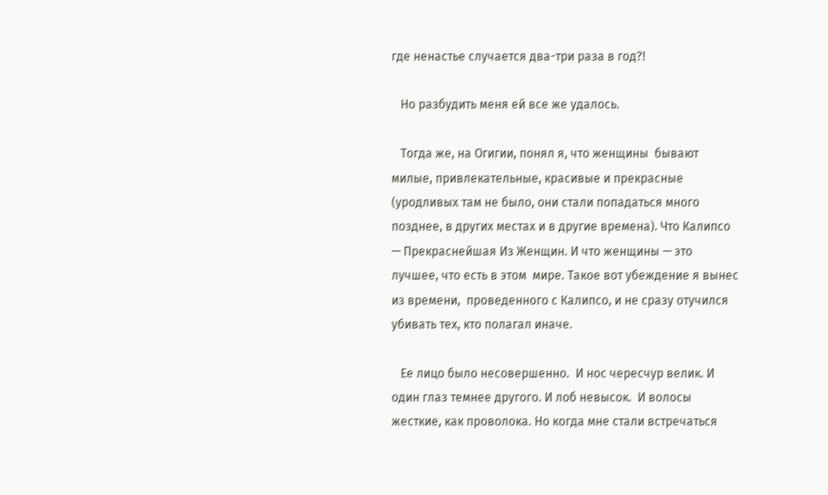где ненастье случается два-три раза в год?!

   Но разбудить меня ей все же удалось.

   Тогда же, на Огигии, понял я, что женщины  бывают милые, привлекательные, красивые и прекрасные (уродливых там не было, они стали попадаться много позднее, в других местах и в другие времена). Что Калипсо — Прекраснейшая Из Женщин. И что женщины — это лучшее, что есть в этом  мире. Такое вот убеждение я вынес из времени,  проведенного с Калипсо, и не сразу отучился убивать тех, кто полагал иначе.

   Ее лицо было несовершенно.  И нос чересчур велик. И один глаз темнее другого. И лоб невысок.  И волосы жесткие, как проволока. Но когда мне стали встречаться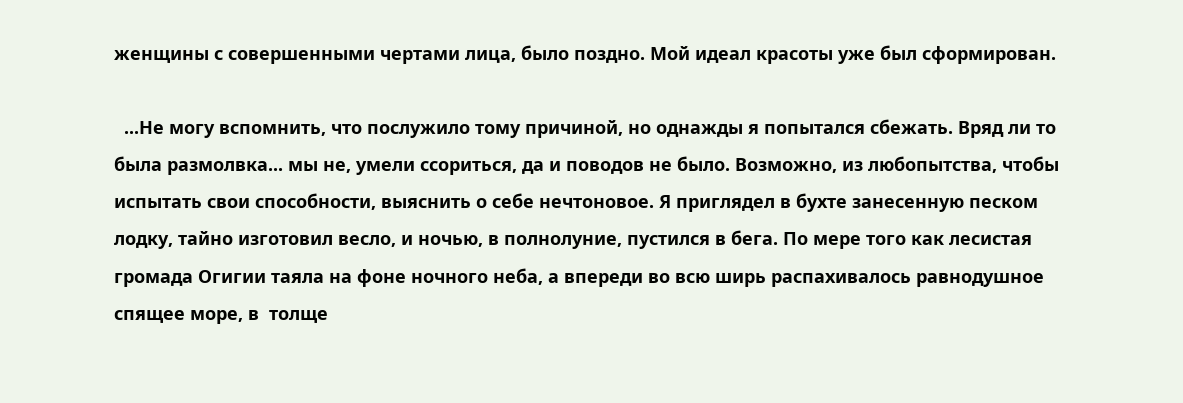женщины с совершенными чертами лица, было поздно. Мой идеал красоты уже был сформирован.

  ...Не могу вспомнить, что послужило тому причиной, но однажды я попытался сбежать. Вряд ли то была размолвка... мы не, умели ссориться, да и поводов не было. Возможно, из любопытства, чтобы испытать свои способности, выяснить о себе нечтоновое. Я приглядел в бухте занесенную песком лодку, тайно изготовил весло, и ночью, в полнолуние, пустился в бега. По мере того как лесистая громада Огигии таяла на фоне ночного неба, а впереди во всю ширь распахивалось равнодушное спящее море, в  толще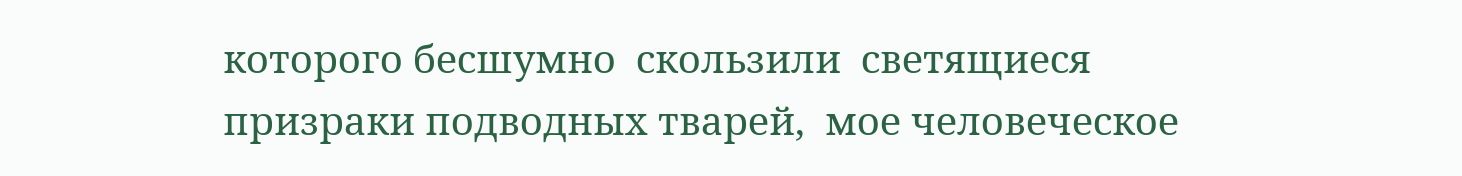которого бесшумно  скользили  светящиеся призраки подводных тварей,  мое человеческое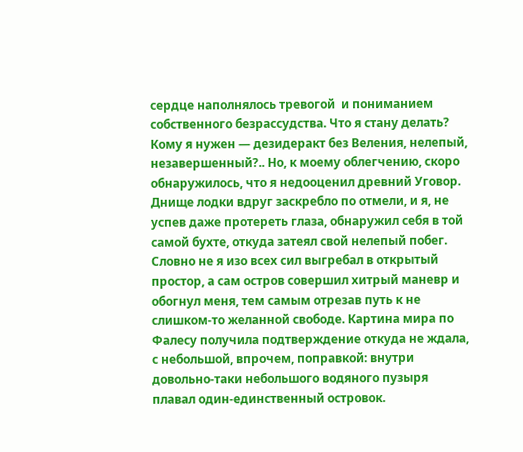сердце наполнялось тревогой  и пониманием собственного безрассудства. Что я стану делать? Кому я нужен — дезидеракт без Веления, нелепый, незавершенный?.. Но, к моему облегчению, скоро обнаружилось, что я недооценил древний Уговор. Днище лодки вдруг заскребло по отмели, и я, не успев даже протереть глаза, обнаружил себя в той самой бухте, откуда затеял свой нелепый побег. Словно не я изо всех сил выгребал в открытый простор, а сам остров совершил хитрый маневр и обогнул меня, тем самым отрезав путь к не слишком-то желанной свободе. Картина мира по Фалесу получила подтверждение откуда не ждала, с небольшой, впрочем, поправкой: внутри довольно-таки небольшого водяного пузыря плавал один-единственный островок.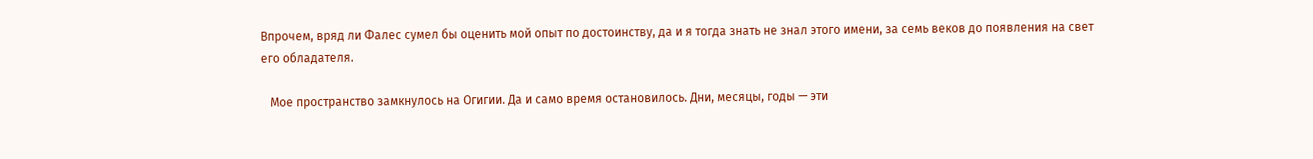Впрочем, вряд ли Фалес сумел бы оценить мой опыт по достоинству, да и я тогда знать не знал этого имени, за семь веков до появления на свет его обладателя.

   Мое пространство замкнулось на Огигии. Да и само время остановилось. Дни, месяцы, годы — эти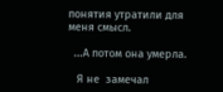понятия утратили для меня смысл.

  ...А потом она умерла.

   Я не  замечал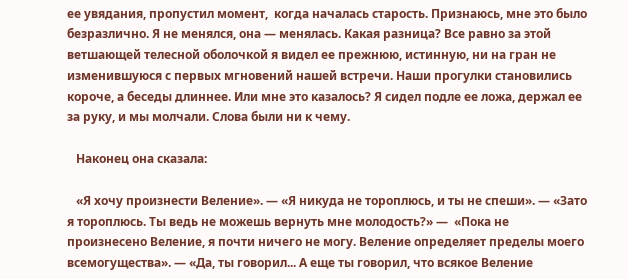ее увядания, пропустил момент,  когда началась старость. Признаюсь, мне это было безразлично. Я не менялся, она — менялась. Какая разница? Все равно за этой ветшающей телесной оболочкой я видел ее прежнюю, истинную, ни на гран не изменившуюся с первых мгновений нашей встречи. Наши прогулки становились короче, а беседы длиннее. Или мне это казалось? Я сидел подле ее ложа, держал ее за руку, и мы молчали. Слова были ни к чему.

   Наконец она сказала:

   «Я хочу произнести Веление». — «Я никуда не тороплюсь, и ты не спеши». — «Зато я тороплюсь. Ты ведь не можешь вернуть мне молодость?» —  «Пока не произнесено Веление, я почти ничего не могу. Веление определяет пределы моего всемогущества». — «Да, ты говорил... А еще ты говорил, что всякое Веление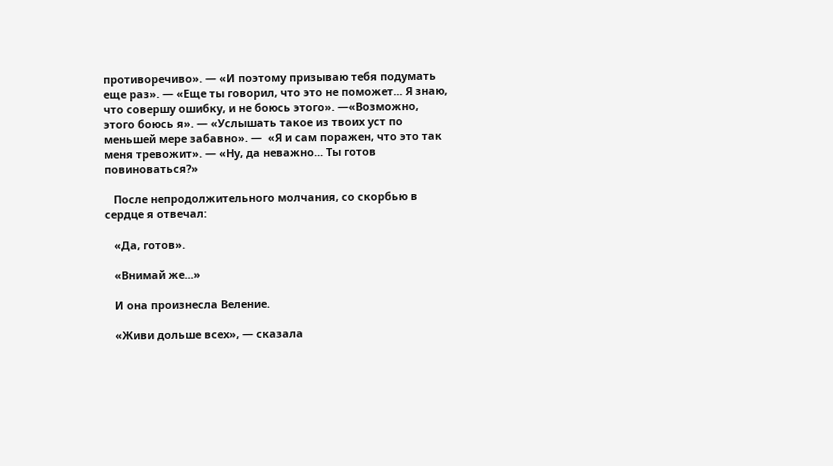противоречиво». — «И поэтому призываю тебя подумать еще раз». — «Еще ты говорил, что это не поможет... Я знаю, что совершу ошибку, и не боюсь этого». —«Возможно, этого боюсь я». — «Услышать такое из твоих уст по меньшей мере забавно». —  «Я и сам поражен, что это так меня тревожит». — «Ну, да неважно... Ты готов повиноваться?»

   После непродолжительного молчания, со скорбью в сердце я отвечал:

   «Да, готов».

   «Внимай же...»

   И она произнесла Веление.

   «Живи дольше всех», — сказала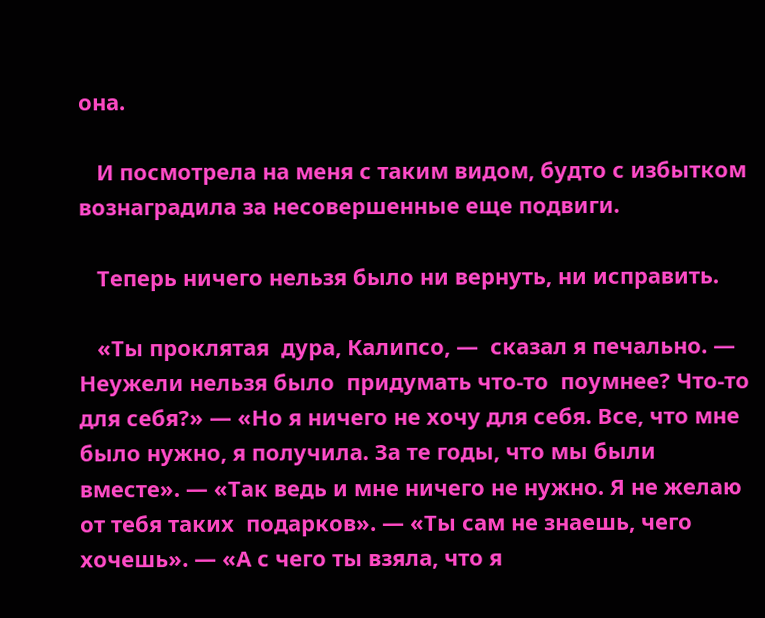она.

   И посмотрела на меня с таким видом, будто с избытком вознаградила за несовершенные еще подвиги.

   Теперь ничего нельзя было ни вернуть, ни исправить.

   «Ты проклятая  дура, Калипсо, —  сказал я печально. —  Неужели нельзя было  придумать что-то  поумнее? Что-то для себя?» — «Но я ничего не хочу для себя. Все, что мне было нужно, я получила. За те годы, что мы были вместе». — «Так ведь и мне ничего не нужно. Я не желаю  от тебя таких  подарков». — «Ты сам не знаешь, чего хочешь». — «А с чего ты взяла, что я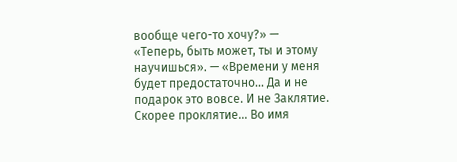вообще чего-то хочу?» — «Теперь, быть может, ты и этому научишься». — «Времени у меня будет предостаточно... Да и не подарок это вовсе. И не Заклятие. Скорее проклятие... Во имя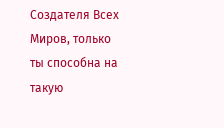Создателя Всех Миров, только ты способна на такую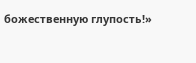божественную глупость!»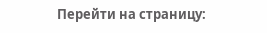Перейти на страницу: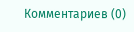Комментариев (0)